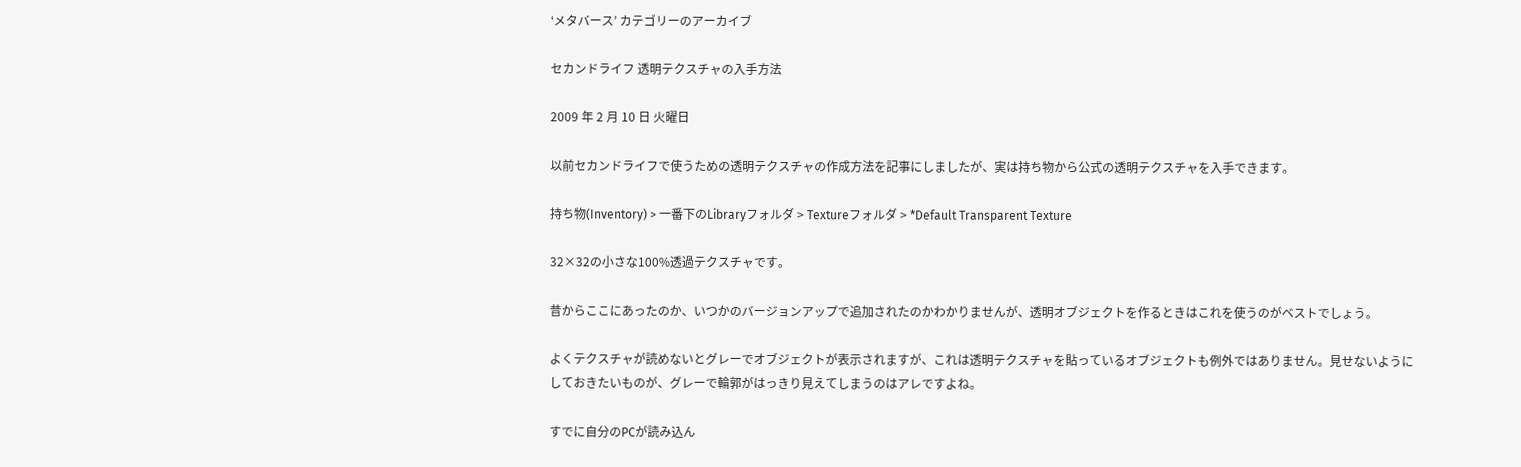‘メタバース’ カテゴリーのアーカイブ

セカンドライフ 透明テクスチャの入手方法

2009 年 2 月 10 日 火曜日

以前セカンドライフで使うための透明テクスチャの作成方法を記事にしましたが、実は持ち物から公式の透明テクスチャを入手できます。

持ち物(Inventory) > 一番下のLibraryフォルダ > Textureフォルダ > *Default Transparent Texture

32×32の小さな100%透過テクスチャです。

昔からここにあったのか、いつかのバージョンアップで追加されたのかわかりませんが、透明オブジェクトを作るときはこれを使うのがベストでしょう。

よくテクスチャが読めないとグレーでオブジェクトが表示されますが、これは透明テクスチャを貼っているオブジェクトも例外ではありません。見せないようにしておきたいものが、グレーで輪郭がはっきり見えてしまうのはアレですよね。

すでに自分のPCが読み込ん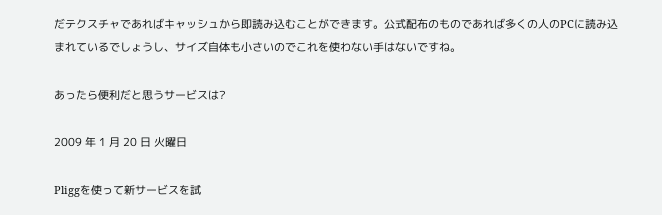だテクスチャであればキャッシュから即読み込むことができます。公式配布のものであれば多くの人のPCに読み込まれているでしょうし、サイズ自体も小さいのでこれを使わない手はないですね。

あったら便利だと思うサービスは?

2009 年 1 月 20 日 火曜日

Pliggを使って新サービスを試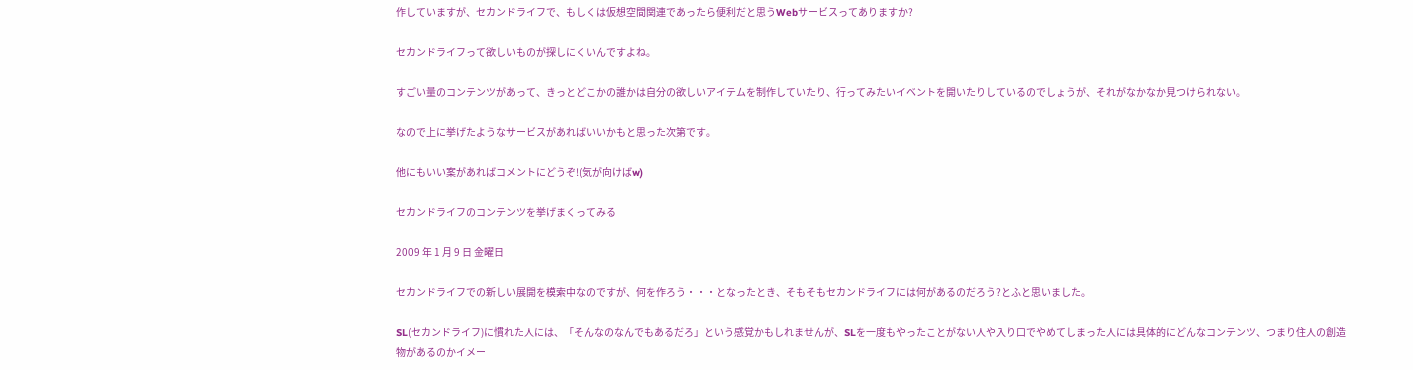作していますが、セカンドライフで、もしくは仮想空間関連であったら便利だと思うWebサービスってありますか?

セカンドライフって欲しいものが探しにくいんですよね。

すごい量のコンテンツがあって、きっとどこかの誰かは自分の欲しいアイテムを制作していたり、行ってみたいイベントを開いたりしているのでしょうが、それがなかなか見つけられない。

なので上に挙げたようなサービスがあればいいかもと思った次第です。

他にもいい案があればコメントにどうぞ!(気が向けばw)

セカンドライフのコンテンツを挙げまくってみる

2009 年 1 月 9 日 金曜日

セカンドライフでの新しい展開を模索中なのですが、何を作ろう・・・となったとき、そもそもセカンドライフには何があるのだろう?とふと思いました。

SL(セカンドライフ)に慣れた人には、「そんなのなんでもあるだろ」という感覚かもしれませんが、SLを一度もやったことがない人や入り口でやめてしまった人には具体的にどんなコンテンツ、つまり住人の創造物があるのかイメー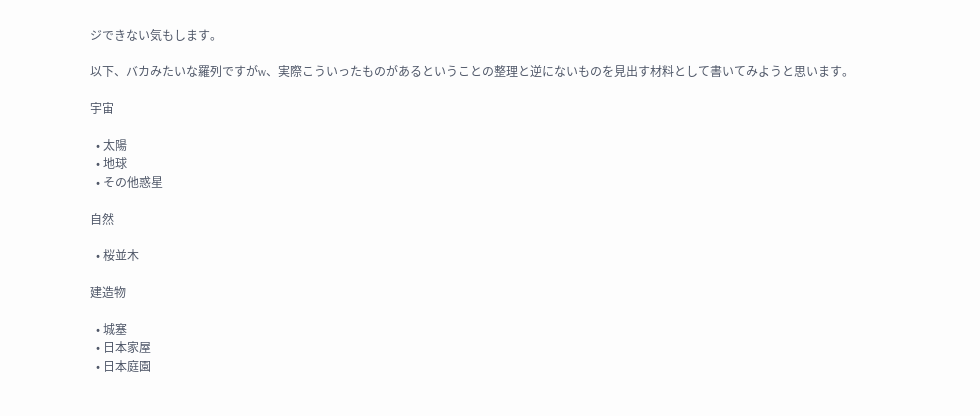ジできない気もします。

以下、バカみたいな羅列ですがw、実際こういったものがあるということの整理と逆にないものを見出す材料として書いてみようと思います。

宇宙

  • 太陽
  • 地球
  • その他惑星

自然

  • 桜並木

建造物

  • 城塞
  • 日本家屋
  • 日本庭園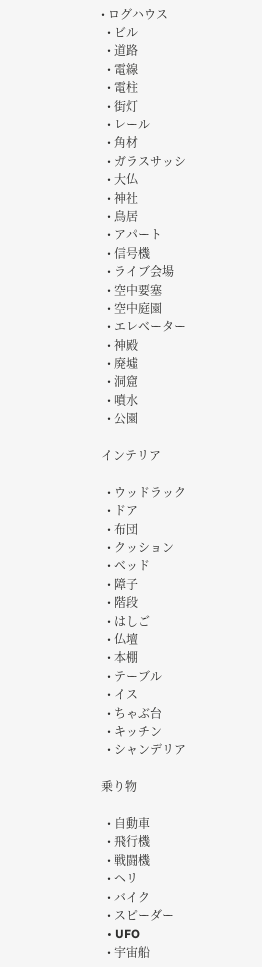• ログハウス
  • ビル
  • 道路
  • 電線
  • 電柱
  • 街灯
  • レール
  • 角材
  • ガラスサッシ
  • 大仏
  • 神社
  • 鳥居
  • アパート
  • 信号機
  • ライブ会場
  • 空中要塞
  • 空中庭園
  • エレベーター
  • 神殿
  • 廃墟
  • 洞窟
  • 噴水
  • 公園

インテリア

  • ウッドラック
  • ドア
  • 布団
  • クッション
  • ベッド
  • 障子
  • 階段
  • はしご
  • 仏壇
  • 本棚
  • テーブル
  • イス
  • ちゃぶ台
  • キッチン
  • シャンデリア

乗り物

  • 自動車
  • 飛行機
  • 戦闘機
  • ヘリ
  • バイク
  • スピーダー
  • UFO
  • 宇宙船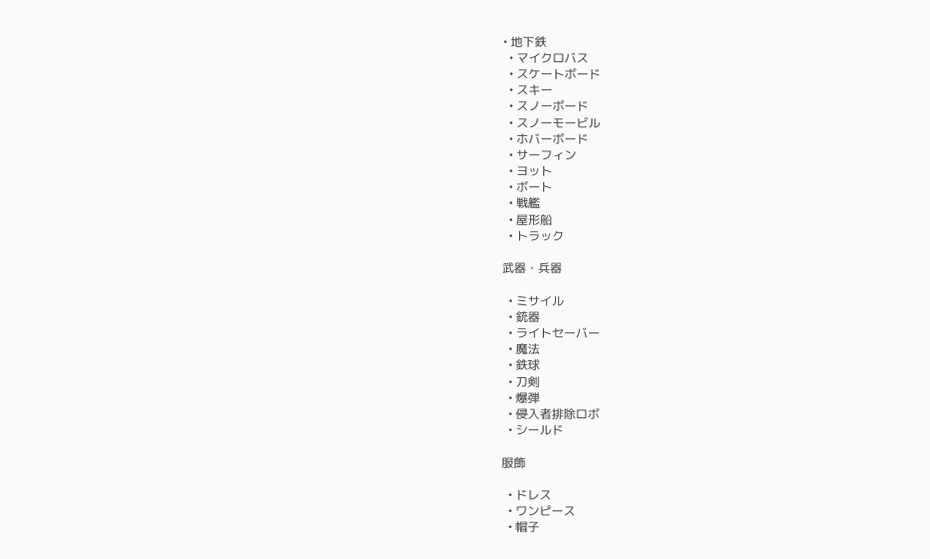• 地下鉄
  • マイクロバス
  • スケートボード
  • スキー
  • スノーボード
  • スノーモービル
  • ホバーボード
  • サーフィン
  • ヨット
  • ボート
  • 戦艦
  • 屋形船
  • トラック

武器・兵器

  • ミサイル
  • 銃器
  • ライトセーバー
  • 魔法
  • 鉄球
  • 刀剣
  • 爆弾
  • 侵入者排除ロボ
  • シールド

服飾

  • ドレス
  • ワンピース
  • 帽子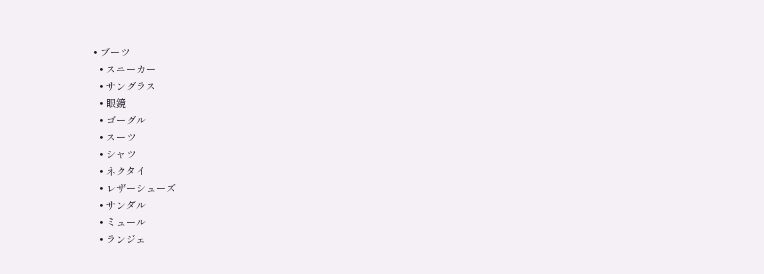• ブーツ
  • スニーカー
  • サングラス
  • 眼鏡
  • ゴーグル
  • スーツ
  • シャツ
  • ネクタイ
  • レザーシューズ
  • サンダル
  • ミュール
  • ランジェ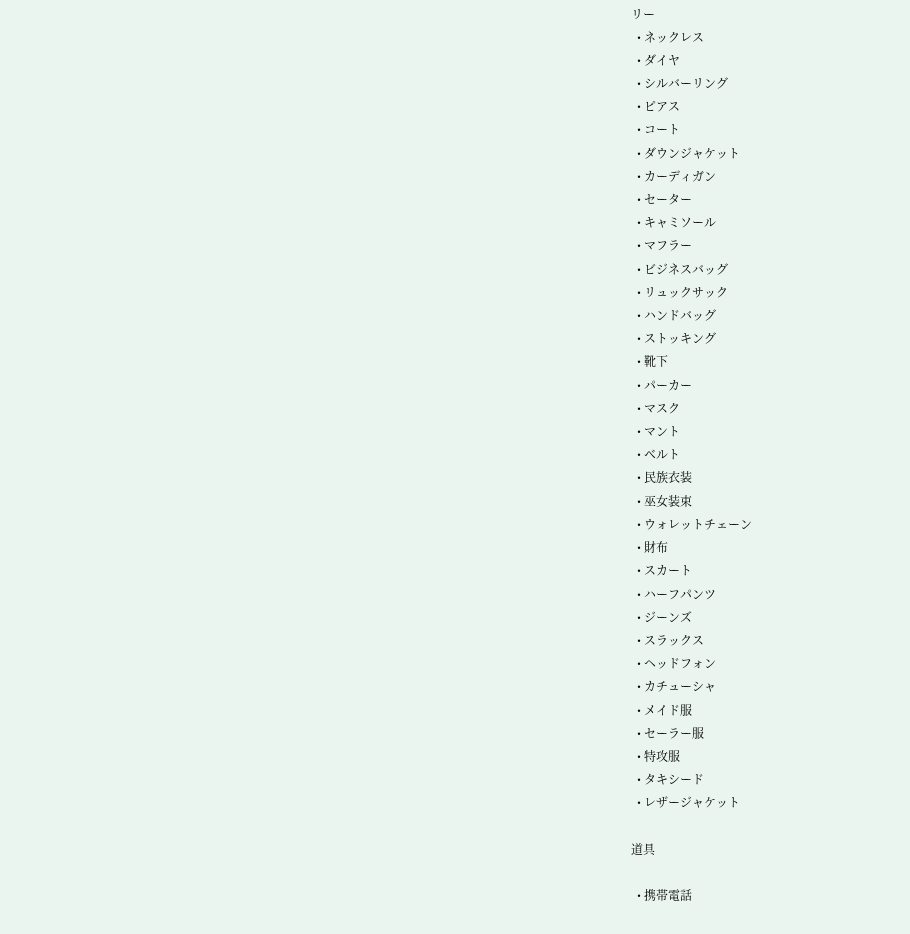リー
  • ネックレス
  • ダイヤ
  • シルバーリング
  • ピアス
  • コート
  • ダウンジャケット
  • カーディガン
  • セーター
  • キャミソール
  • マフラー
  • ビジネスバッグ
  • リュックサック
  • ハンドバッグ
  • ストッキング
  • 靴下
  • パーカー
  • マスク
  • マント
  • ベルト
  • 民族衣装
  • 巫女装束
  • ウォレットチェーン
  • 財布
  • スカート
  • ハーフパンツ
  • ジーンズ
  • スラックス
  • ヘッドフォン
  • カチューシャ
  • メイド服
  • セーラー服
  • 特攻服
  • タキシード
  • レザージャケット

道具

  • 携帯電話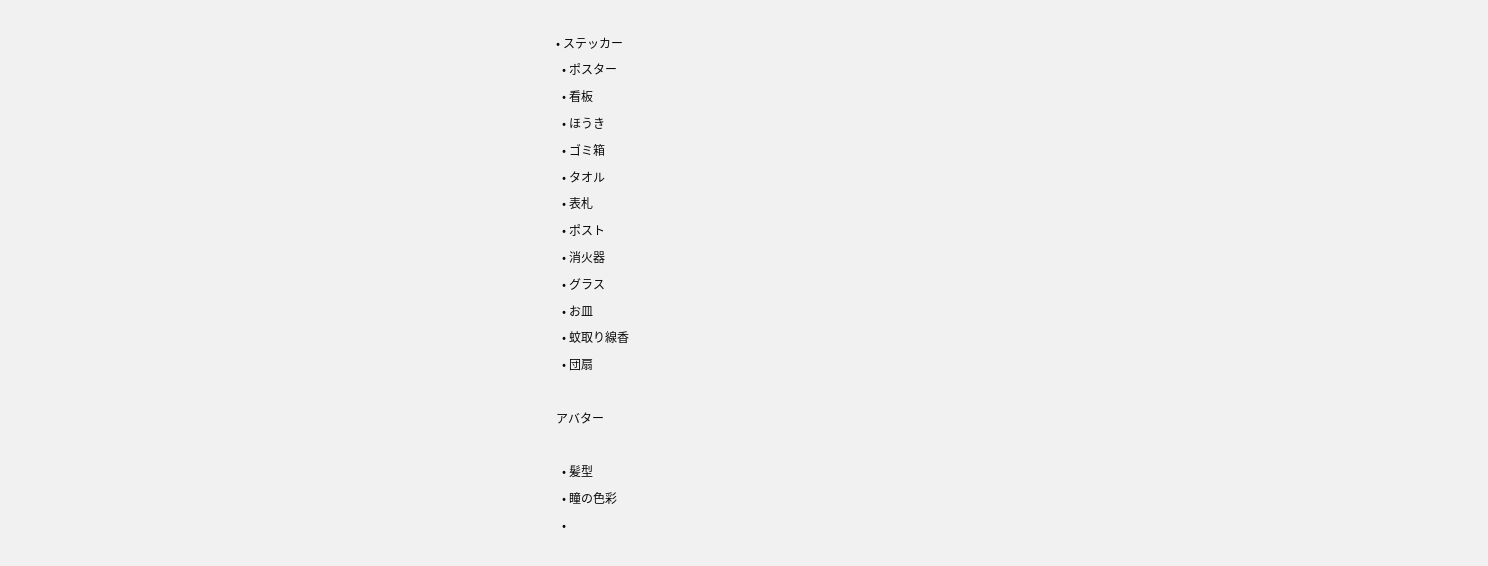• ステッカー
  • ポスター
  • 看板
  • ほうき
  • ゴミ箱
  • タオル
  • 表札
  • ポスト
  • 消火器
  • グラス
  • お皿
  • 蚊取り線香
  • 団扇

アバター

  • 髪型
  • 瞳の色彩
  •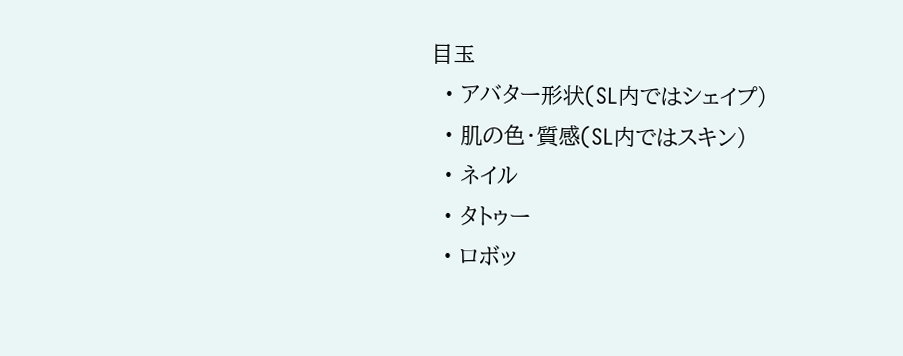目玉
  • アバター形状(SL内ではシェイプ)
  • 肌の色・質感(SL内ではスキン)
  • ネイル
  • タトゥー
  • ロボッ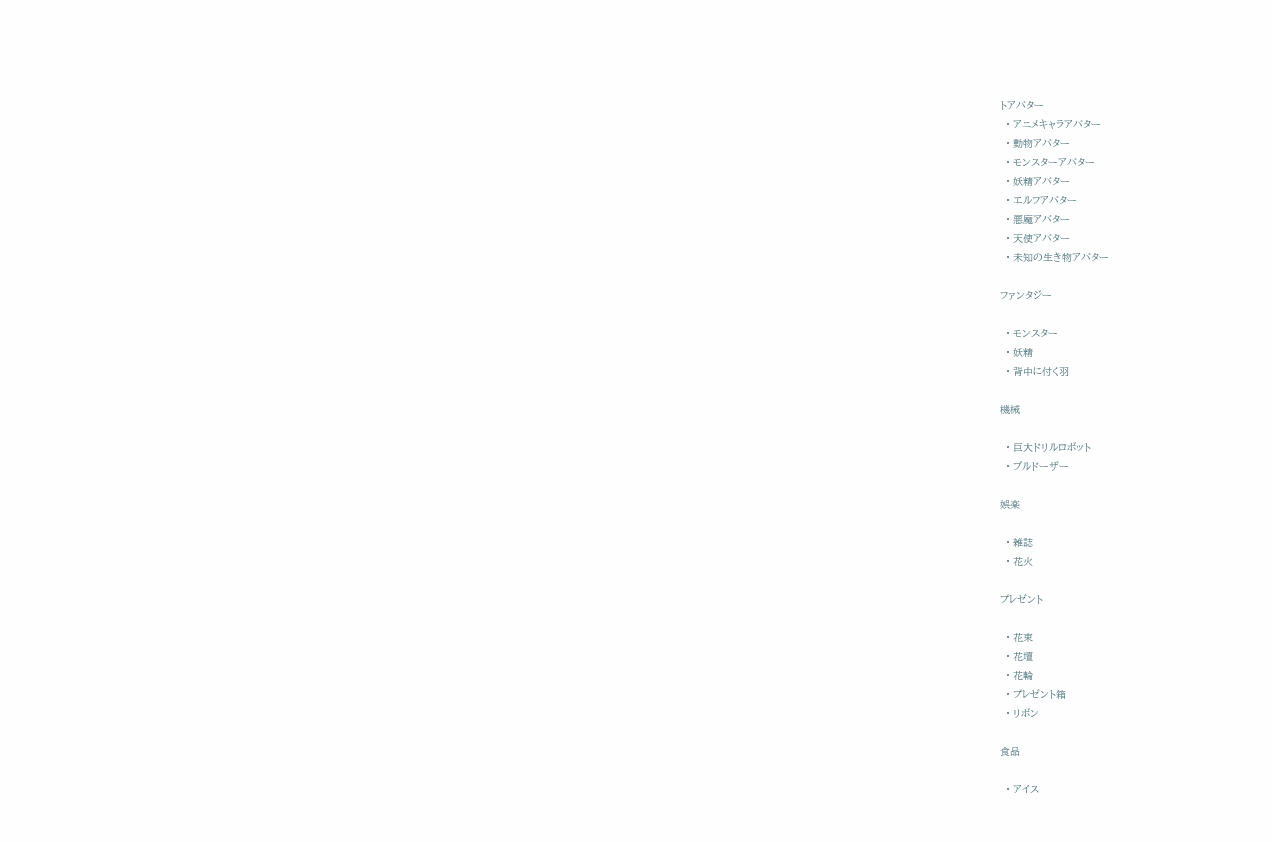トアバター
  • アニメキャラアバター
  • 動物アバター
  • モンスターアバター
  • 妖精アバター
  • エルフアバター
  • 悪魔アバター
  • 天使アバター
  • 未知の生き物アバター

ファンタジー

  • モンスター
  • 妖精
  • 背中に付く羽

機械

  • 巨大ドリルロボット
  • ブルドーザー

娯楽

  • 雑誌
  • 花火

プレゼント

  • 花束
  • 花壇
  • 花輪
  • プレゼント箱
  • リボン

食品

  • アイス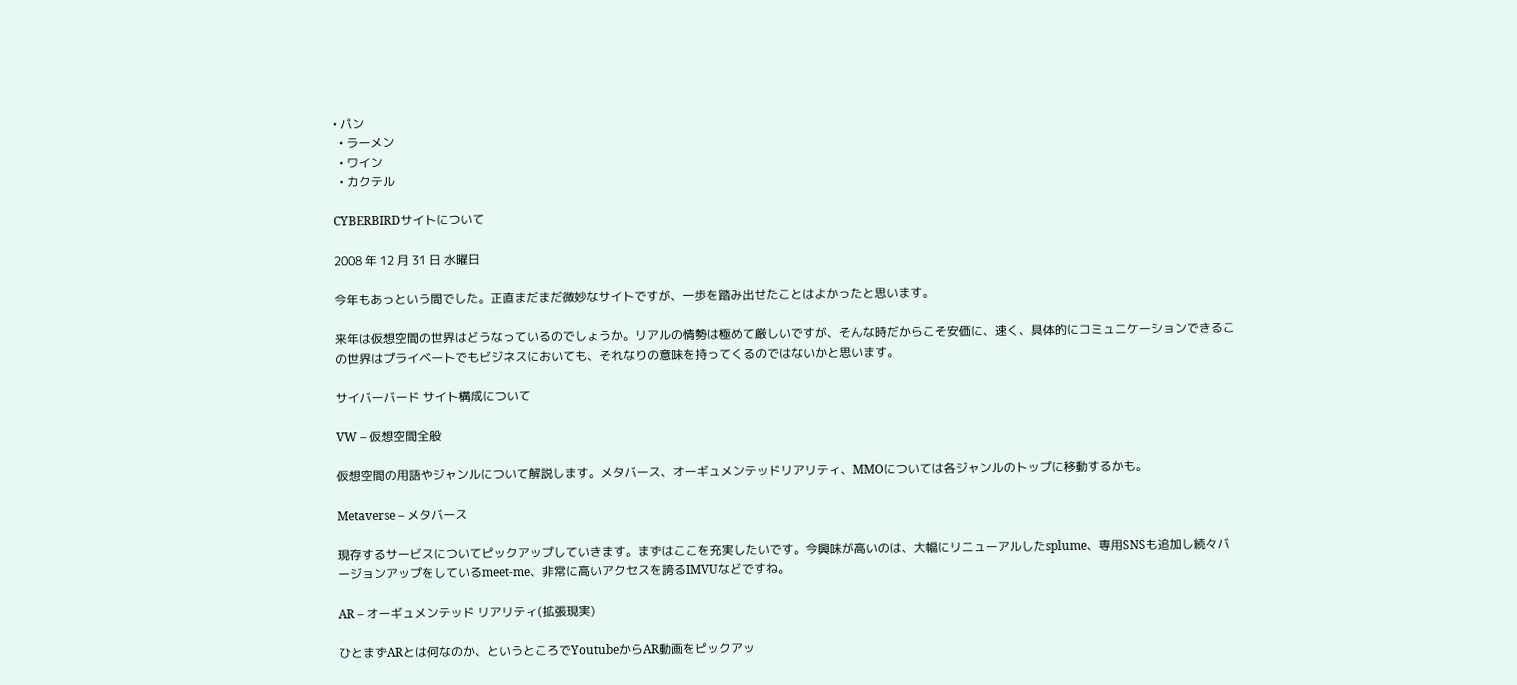• パン
  • ラーメン
  • ワイン
  • カクテル

CYBERBIRDサイトについて

2008 年 12 月 31 日 水曜日

今年もあっという間でした。正直まだまだ微妙なサイトですが、一歩を踏み出せたことはよかったと思います。

来年は仮想空間の世界はどうなっているのでしょうか。リアルの情勢は極めて厳しいですが、そんな時だからこそ安価に、速く、具体的にコミュニケーションできるこの世界はプライベートでもビジネスにおいても、それなりの意味を持ってくるのではないかと思います。

サイバーバード サイト構成について

VW – 仮想空間全般

仮想空間の用語やジャンルについて解説します。メタバース、オーギュメンテッドリアリティ、MMOについては各ジャンルのトップに移動するかも。

Metaverse – メタバース

現存するサービスについてピックアップしていきます。まずはここを充実したいです。今興味が高いのは、大幅にリニューアルしたsplume、専用SNSも追加し続々バージョンアップをしているmeet-me、非常に高いアクセスを誇るIMVUなどですね。

AR – オーギュメンテッド リアリティ(拡張現実)

ひとまずARとは何なのか、というところでYoutubeからAR動画をピックアッ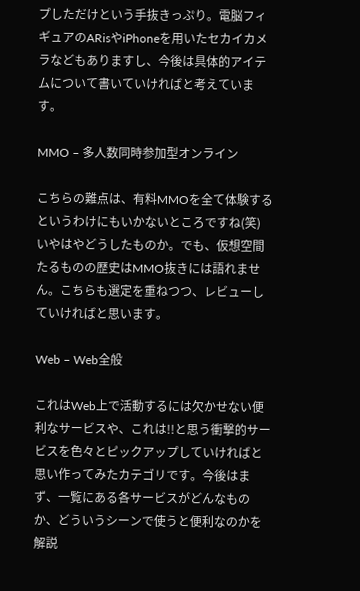プしただけという手抜きっぷり。電脳フィギュアのARisやiPhoneを用いたセカイカメラなどもありますし、今後は具体的アイテムについて書いていければと考えています。

MMO – 多人数同時参加型オンライン

こちらの難点は、有料MMOを全て体験するというわけにもいかないところですね(笑) いやはやどうしたものか。でも、仮想空間たるものの歴史はMMO抜きには語れません。こちらも選定を重ねつつ、レビューしていければと思います。

Web – Web全般

これはWeb上で活動するには欠かせない便利なサービスや、これは!!と思う衝撃的サービスを色々とピックアップしていければと思い作ってみたカテゴリです。今後はまず、一覧にある各サービスがどんなものか、どういうシーンで使うと便利なのかを解説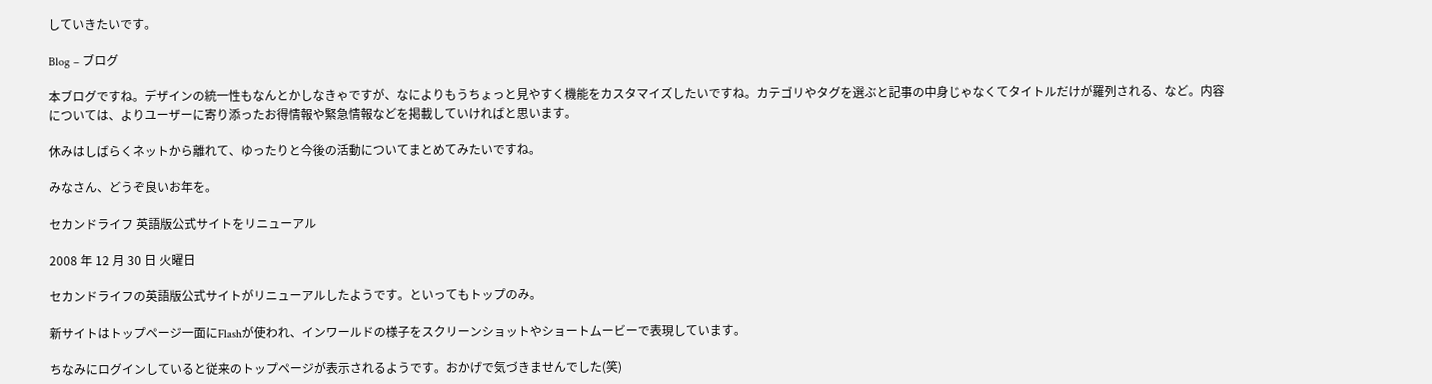していきたいです。

Blog – ブログ

本ブログですね。デザインの統一性もなんとかしなきゃですが、なによりもうちょっと見やすく機能をカスタマイズしたいですね。カテゴリやタグを選ぶと記事の中身じゃなくてタイトルだけが羅列される、など。内容については、よりユーザーに寄り添ったお得情報や緊急情報などを掲載していければと思います。

休みはしばらくネットから離れて、ゆったりと今後の活動についてまとめてみたいですね。

みなさん、どうぞ良いお年を。

セカンドライフ 英語版公式サイトをリニューアル

2008 年 12 月 30 日 火曜日

セカンドライフの英語版公式サイトがリニューアルしたようです。といってもトップのみ。

新サイトはトップページ一面にFlashが使われ、インワールドの様子をスクリーンショットやショートムービーで表現しています。

ちなみにログインしていると従来のトップページが表示されるようです。おかげで気づきませんでした(笑)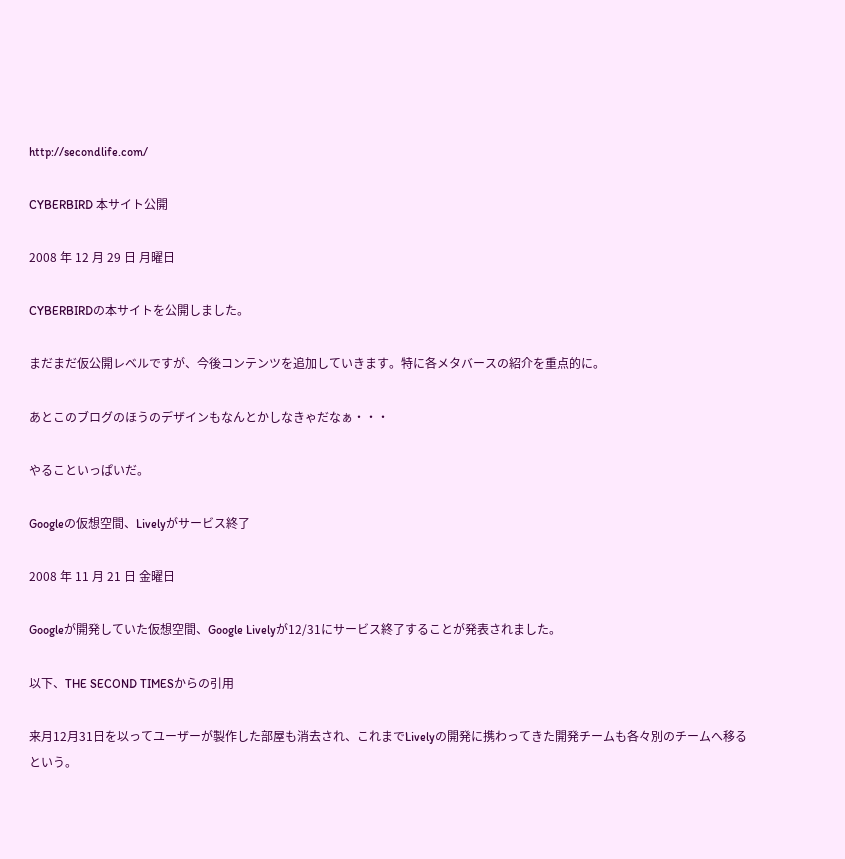http://secondlife.com/

CYBERBIRD 本サイト公開

2008 年 12 月 29 日 月曜日

CYBERBIRDの本サイトを公開しました。

まだまだ仮公開レベルですが、今後コンテンツを追加していきます。特に各メタバースの紹介を重点的に。

あとこのブログのほうのデザインもなんとかしなきゃだなぁ・・・

やることいっぱいだ。

Googleの仮想空間、Livelyがサービス終了

2008 年 11 月 21 日 金曜日

Googleが開発していた仮想空間、Google Livelyが12/31にサービス終了することが発表されました。

以下、THE SECOND TIMESからの引用

来月12月31日を以ってユーザーが製作した部屋も消去され、これまでLivelyの開発に携わってきた開発チームも各々別のチームへ移るという。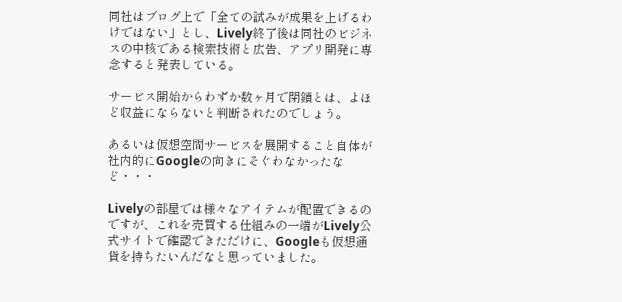同社はブログ上で「全ての試みが成果を上げるわけではない」とし、Lively終了後は同社のビジネスの中核である検索技術と広告、アプリ開発に専念すると発表している。

サービス開始からわずか数ヶ月で閉鎖とは、よほど収益にならないと判断されたのでしょう。

あるいは仮想空間サービスを展開すること自体が社内的にGoogleの向きにそぐわなかったなど・・・

Livelyの部屋では様々なアイテムが配置できるのですが、これを売買する仕組みの一端がLively公式サイトで確認できただけに、Googleも仮想通貨を持ちたいんだなと思っていました。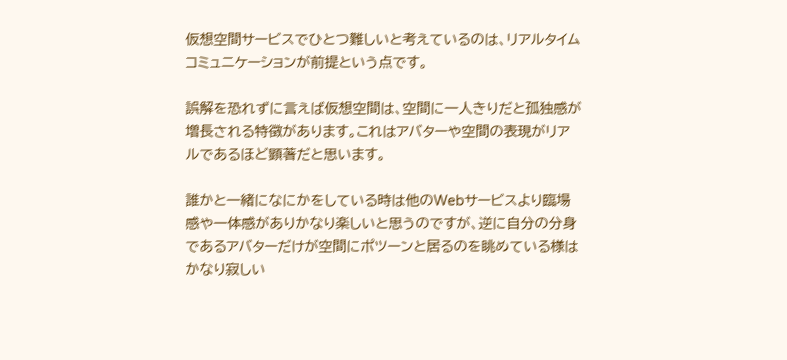仮想空間サービスでひとつ難しいと考えているのは、リアルタイムコミュニケーションが前提という点です。

誤解を恐れずに言えば仮想空間は、空間に一人きりだと孤独感が増長される特徴があります。これはアバターや空間の表現がリアルであるほど顕著だと思います。

誰かと一緒になにかをしている時は他のWebサービスより臨場感や一体感がありかなり楽しいと思うのですが、逆に自分の分身であるアバターだけが空間にポツーンと居るのを眺めている様はかなり寂しい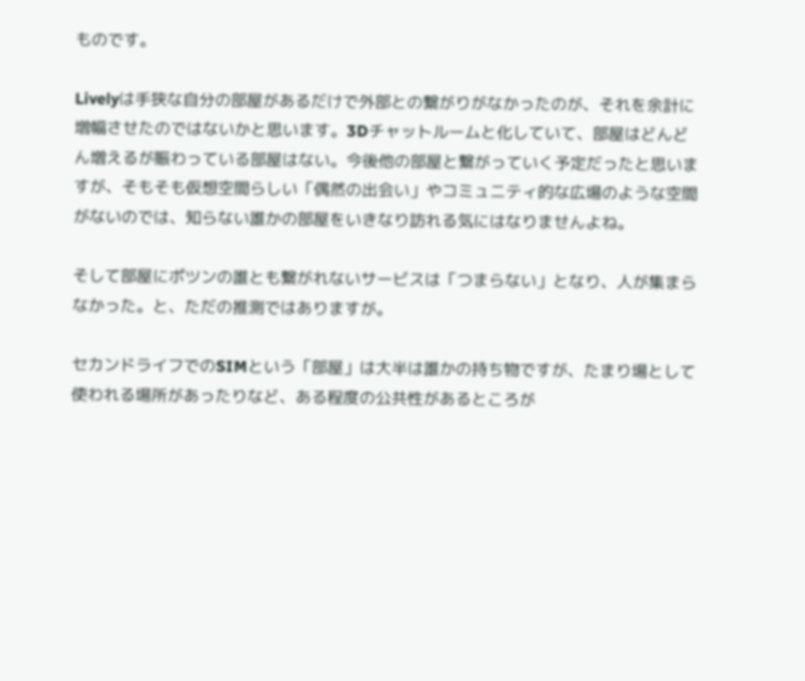ものです。

Livelyは手狭な自分の部屋があるだけで外部との繋がりがなかったのが、それを余計に増幅させたのではないかと思います。3Dチャットルームと化していて、部屋はどんどん増えるが賑わっている部屋はない。今後他の部屋と繋がっていく予定だったと思いますが、そもそも仮想空間らしい「偶然の出会い」やコミュニティ的な広場のような空間がないのでは、知らない誰かの部屋をいきなり訪れる気にはなりませんよね。

そして部屋にポツンの誰とも繋がれないサービスは「つまらない」となり、人が集まらなかった。と、ただの推測ではありますが。

セカンドライフでのSIMという「部屋」は大半は誰かの持ち物ですが、たまり場として使われる場所があったりなど、ある程度の公共性があるところが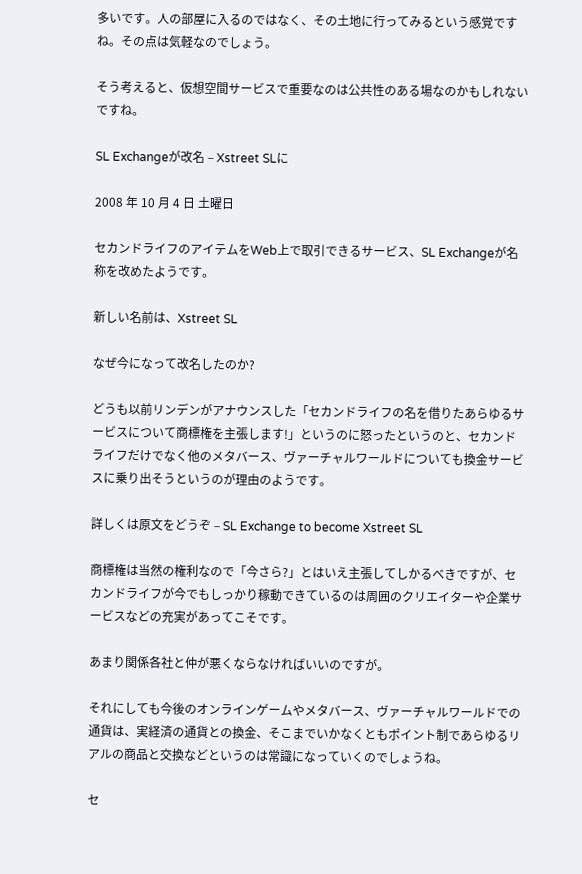多いです。人の部屋に入るのではなく、その土地に行ってみるという感覚ですね。その点は気軽なのでしょう。

そう考えると、仮想空間サービスで重要なのは公共性のある場なのかもしれないですね。

SL Exchangeが改名 – Xstreet SLに

2008 年 10 月 4 日 土曜日

セカンドライフのアイテムをWeb上で取引できるサービス、SL Exchangeが名称を改めたようです。

新しい名前は、Xstreet SL

なぜ今になって改名したのか?

どうも以前リンデンがアナウンスした「セカンドライフの名を借りたあらゆるサービスについて商標権を主張します!」というのに怒ったというのと、セカンドライフだけでなく他のメタバース、ヴァーチャルワールドについても換金サービスに乗り出そうというのが理由のようです。

詳しくは原文をどうぞ – SL Exchange to become Xstreet SL

商標権は当然の権利なので「今さら?」とはいえ主張してしかるべきですが、セカンドライフが今でもしっかり稼動できているのは周囲のクリエイターや企業サービスなどの充実があってこそです。

あまり関係各社と仲が悪くならなければいいのですが。

それにしても今後のオンラインゲームやメタバース、ヴァーチャルワールドでの通貨は、実経済の通貨との換金、そこまでいかなくともポイント制であらゆるリアルの商品と交換などというのは常識になっていくのでしょうね。

セ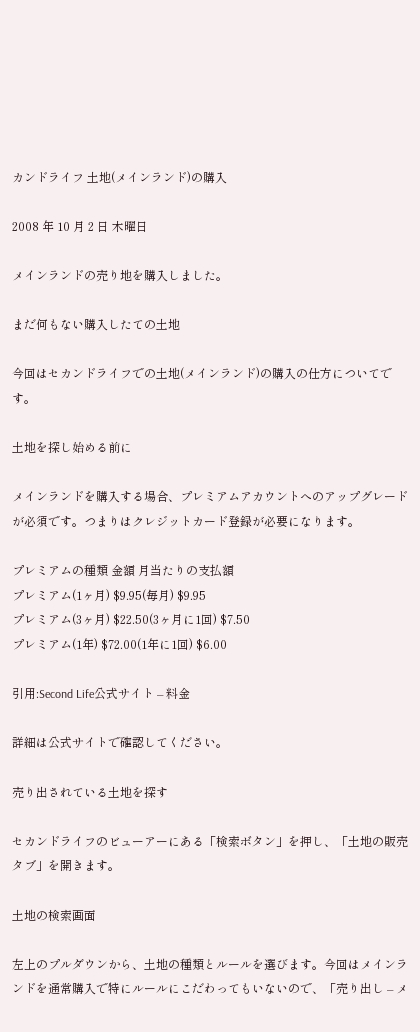カンドライフ 土地(メインランド)の購入

2008 年 10 月 2 日 木曜日

メインランドの売り地を購入しました。

まだ何もない購入したての土地

今回はセカンドライフでの土地(メインランド)の購入の仕方についてです。

土地を探し始める前に

メインランドを購入する場合、プレミアムアカウントへのアップグレードが必須です。つまりはクレジットカード登録が必要になります。

プレミアムの種類 金額 月当たりの支払額
プレミアム(1ヶ月) $9.95(毎月) $9.95
プレミアム(3ヶ月) $22.50(3ヶ月に1回) $7.50
プレミアム(1年) $72.00(1年に1回) $6.00

引用:Second Life公式サイト – 料金

詳細は公式サイトで確認してください。

売り出されている土地を探す

セカンドライフのビューアーにある「検索ボタン」を押し、「土地の販売タブ」を開きます。

土地の検索画面

左上のプルダウンから、土地の種類とルールを選びます。今回はメインランドを通常購入で特にルールにこだわってもいないので、「売り出し – メ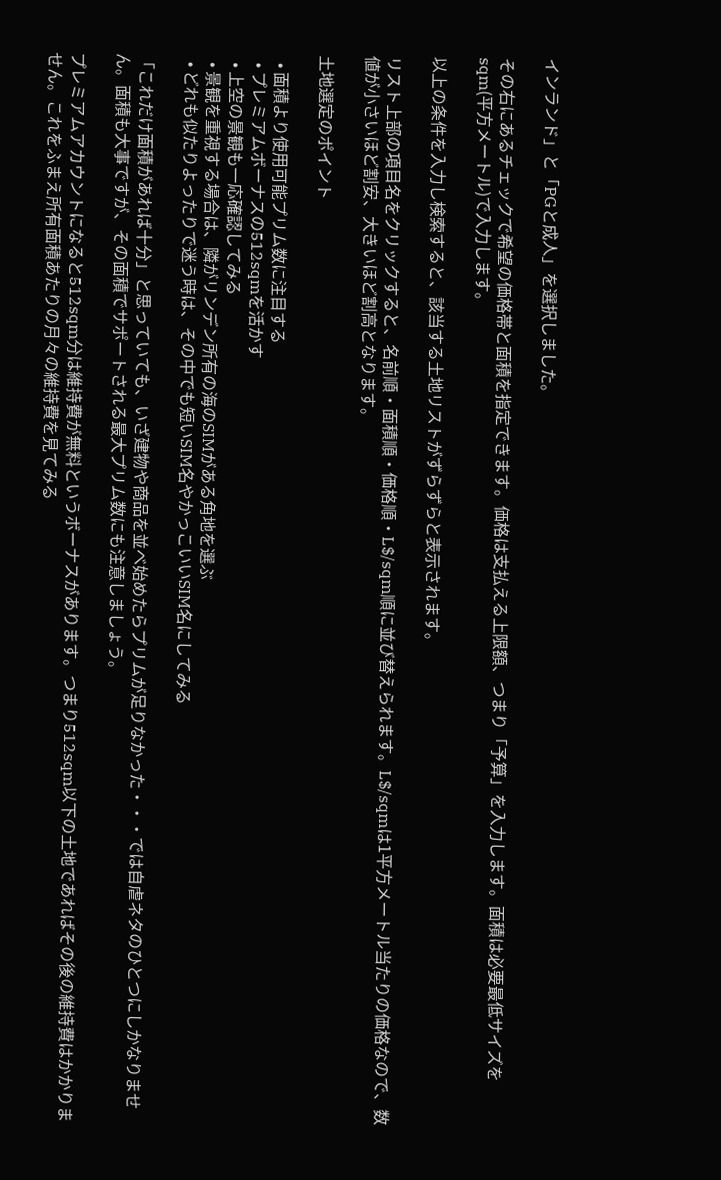インランド」と「PGと成人」を選択しました。

その右にあるチェックで希望の価格帯と面積を指定できます。価格は支払える上限額、つまり「予算」を入力します。面積は必要最低サイズをsqm(平方メートル)で入力します。

以上の条件を入力し検索すると、該当する土地リストがずらずらと表示されます。

リスト上部の項目名をクリックすると、名前順・面積順・価格順・L$/sqm順に並び替えられます。L$/sqmは1平方メートル当たりの価格なので、数値が小さいほど割安、大きいほど割高となります。

土地選定のポイント

  • 面積より使用可能プリム数に注目する
  • プレミアムボーナスの512sqmを活かす
  • 上空の景観も一応確認してみる
  • 景観を重視する場合は、隣がリンデン所有の海のSIMがある角地を選ぶ
  • どれも似たりよったりで迷う時は、その中でも短いSIM名やかっこいいSIM名にしてみる

「これだけ面積があれば十分」と思っていても、いざ建物や商品を並べ始めたらプリムが足りなかった・・・では自虐ネタのひとつにしかなりません。面積も大事ですが、その面積でサポートされる最大プリム数にも注意しましょう。

プレミアムアカウントになると512sqm分は維持費が無料というボーナスがあります。つまり512sqm以下の土地であればその後の維持費はかかりません。これをふまえ所有面積あたりの月々の維持費を見てみる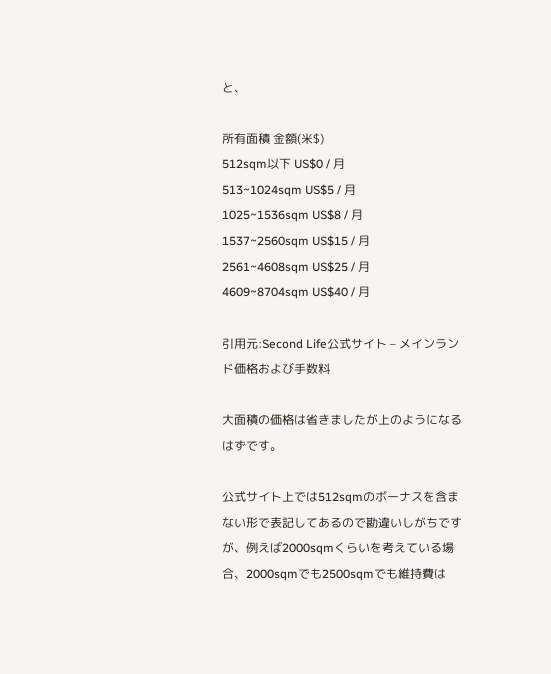と、

所有面積 金額(米$)
512sqm以下 US$0 / 月
513~1024sqm US$5 / 月
1025~1536sqm US$8 / 月
1537~2560sqm US$15 / 月
2561~4608sqm US$25 / 月
4609~8704sqm US$40 / 月

引用元:Second Life公式サイト – メインランド価格および手数料

大面積の価格は省きましたが上のようになるはずです。

公式サイト上では512sqmのボーナスを含まない形で表記してあるので勘違いしがちですが、例えば2000sqmくらいを考えている場合、2000sqmでも2500sqmでも維持費は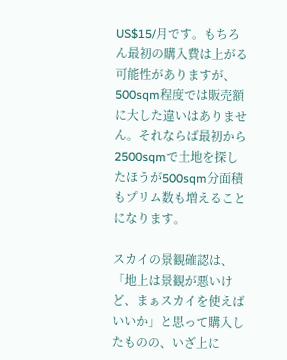US$15/月です。もちろん最初の購入費は上がる可能性がありますが、500sqm程度では販売額に大した違いはありません。それならば最初から2500sqmで土地を探したほうが500sqm分面積もプリム数も増えることになります。

スカイの景観確認は、「地上は景観が悪いけど、まぁスカイを使えばいいか」と思って購入したものの、いざ上に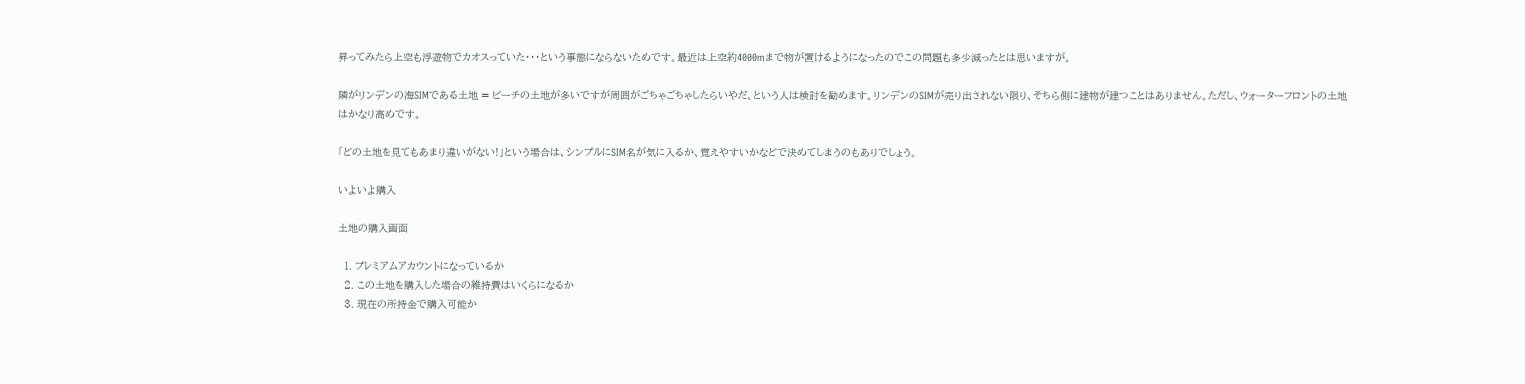昇ってみたら上空も浮遊物でカオスっていた・・・という事態にならないためです。最近は上空約4000mまで物が置けるようになったのでこの問題も多少減ったとは思いますが。

隣がリンデンの海SIMである土地 = ビーチの土地が多いですが周囲がごちゃごちゃしたらいやだ、という人は検討を勧めます。リンデンのSIMが売り出されない限り、そちら側に建物が建つことはありません。ただし、ウォーターフロントの土地はかなり高めです。

「どの土地を見てもあまり違いがない!」という場合は、シンプルにSIM名が気に入るか、覚えやすいかなどで決めてしまうのもありでしょう。

いよいよ購入

土地の購入画面

  1. プレミアムアカウントになっているか
  2. この土地を購入した場合の維持費はいくらになるか
  3. 現在の所持金で購入可能か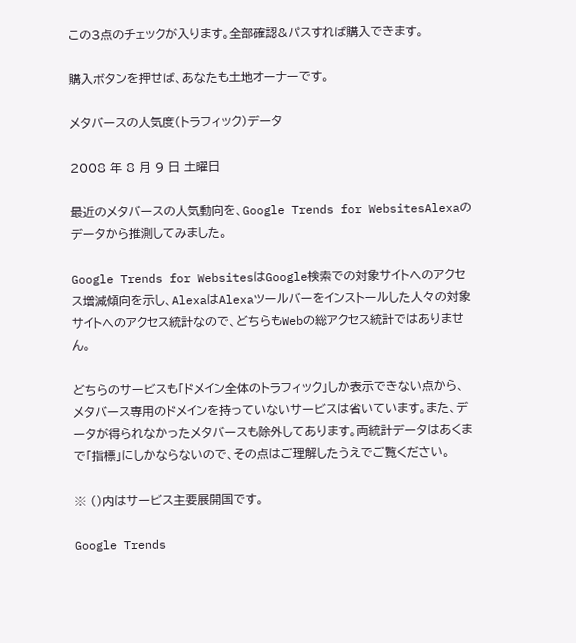この3点のチェックが入ります。全部確認&パスすれば購入できます。

購入ボタンを押せば、あなたも土地オーナーです。

メタバースの人気度(トラフィック)データ

2008 年 8 月 9 日 土曜日

最近のメタバースの人気動向を、Google Trends for WebsitesAlexaのデータから推測してみました。

Google Trends for WebsitesはGoogle検索での対象サイトへのアクセス増減傾向を示し、AlexaはAlexaツールバーをインストールした人々の対象サイトへのアクセス統計なので、どちらもWebの総アクセス統計ではありません。

どちらのサービスも「ドメイン全体のトラフィック」しか表示できない点から、メタバース専用のドメインを持っていないサービスは省いています。また、データが得られなかったメタバースも除外してあります。両統計データはあくまで「指標」にしかならないので、その点はご理解したうえでご覧ください。

※ ()内はサービス主要展開国です。

Google Trends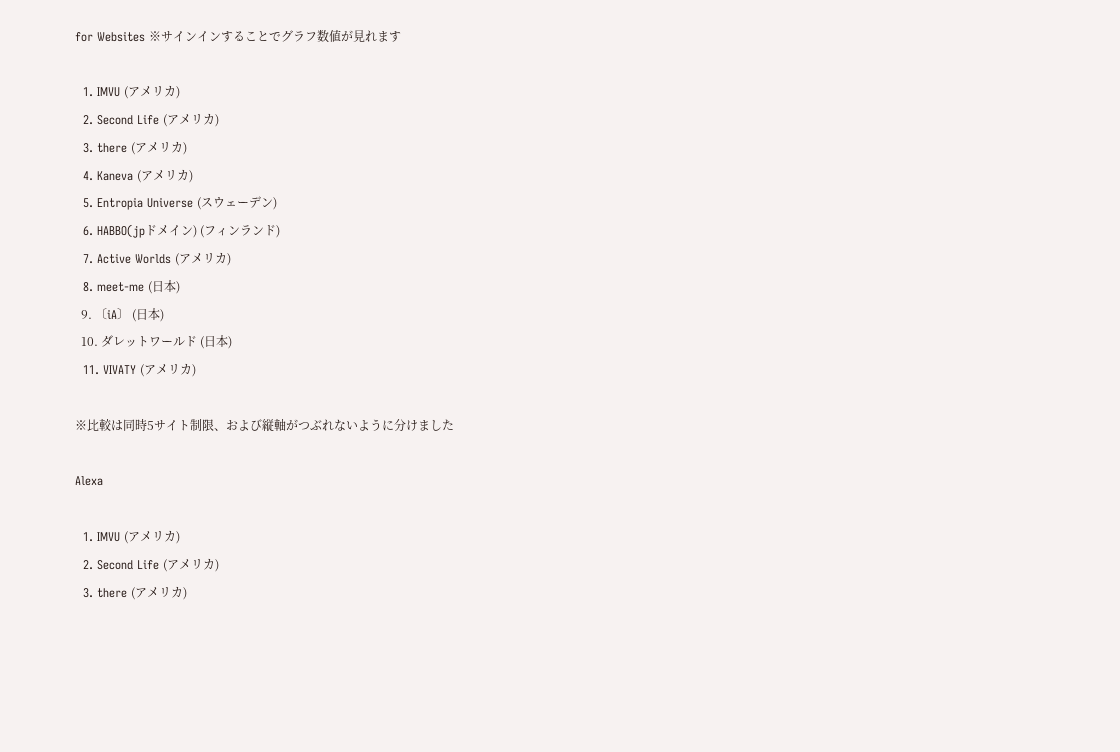for Websites ※サインインすることでグラフ数値が見れます

  1. IMVU (アメリカ)
  2. Second Life (アメリカ)
  3. there (アメリカ)
  4. Kaneva (アメリカ)
  5. Entropia Universe (スウェーデン)
  6. HABBO(jpドメイン) (フィンランド)
  7. Active Worlds (アメリカ)
  8. meet-me (日本)
  9. 〔iA〕 (日本)
  10. ダレットワールド (日本)
  11. VIVATY (アメリカ)

※比較は同時5サイト制限、および縦軸がつぶれないように分けました

Alexa

  1. IMVU (アメリカ)
  2. Second Life (アメリカ)
  3. there (アメリカ)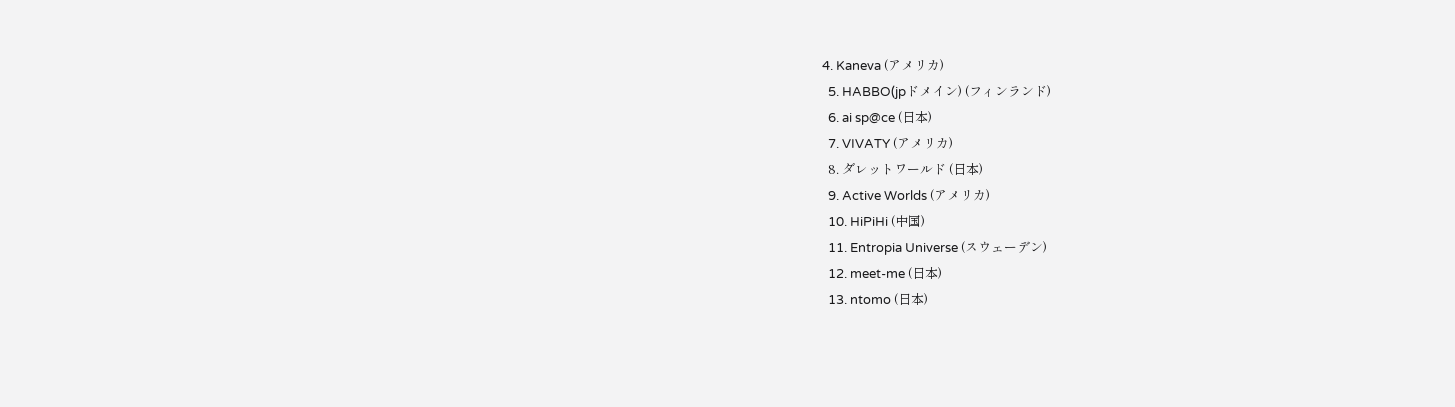4. Kaneva (アメリカ)
  5. HABBO(jpドメイン) (フィンランド)
  6. ai sp@ce (日本)
  7. VIVATY (アメリカ)
  8. ダレットワールド (日本)
  9. Active Worlds (アメリカ)
  10. HiPiHi (中国)
  11. Entropia Universe (スウェーデン)
  12. meet-me (日本)
  13. ntomo (日本)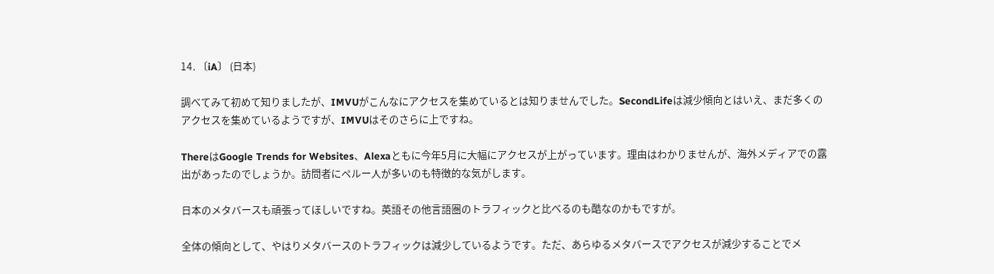14. 〔iA〕 (日本)

調べてみて初めて知りましたが、IMVUがこんなにアクセスを集めているとは知りませんでした。SecondLifeは減少傾向とはいえ、まだ多くのアクセスを集めているようですが、IMVUはそのさらに上ですね。

ThereはGoogle Trends for Websites、Alexaともに今年5月に大幅にアクセスが上がっています。理由はわかりませんが、海外メディアでの露出があったのでしょうか。訪問者にペルー人が多いのも特徴的な気がします。

日本のメタバースも頑張ってほしいですね。英語その他言語圏のトラフィックと比べるのも酷なのかもですが。

全体の傾向として、やはりメタバースのトラフィックは減少しているようです。ただ、あらゆるメタバースでアクセスが減少することでメ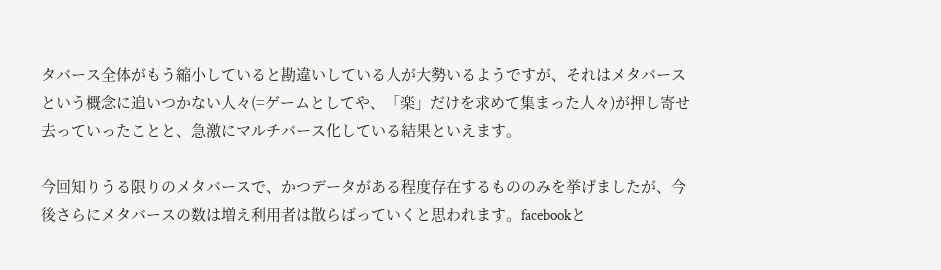タバース全体がもう縮小していると勘違いしている人が大勢いるようですが、それはメタバースという概念に追いつかない人々(=ゲームとしてや、「楽」だけを求めて集まった人々)が押し寄せ去っていったことと、急激にマルチバース化している結果といえます。

今回知りうる限りのメタバースで、かつデータがある程度存在するもののみを挙げましたが、今後さらにメタバースの数は増え利用者は散らばっていくと思われます。facebookと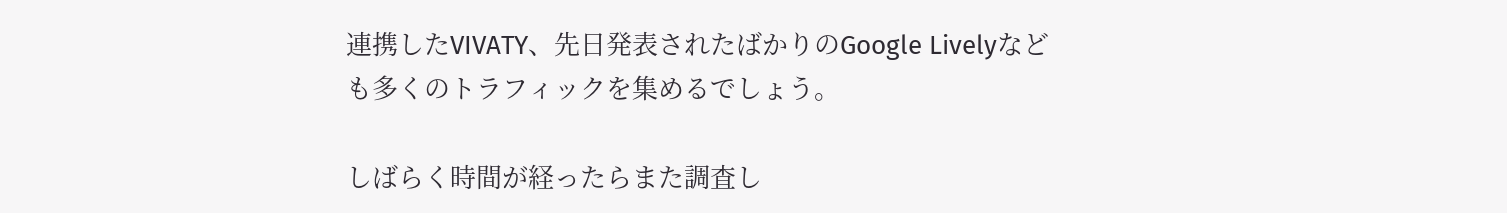連携したVIVATY、先日発表されたばかりのGoogle Livelyなども多くのトラフィックを集めるでしょう。

しばらく時間が経ったらまた調査し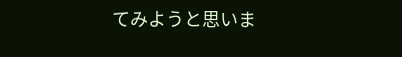てみようと思いま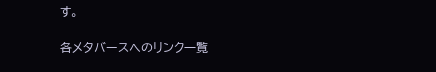す。

各メタバースへのリンク一覧